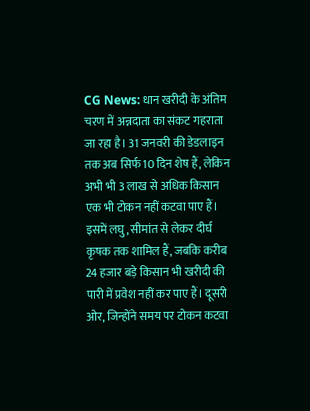CG News: धान खरीदी के अंतिम चरण में अन्नदाता का संकट गहराता जा रहा है। 31 जनवरी की डेडलाइन तक अब सिर्फ 10 दिन शेष हैं, लेकिन अभी भी 3 लाख से अधिक किसान एक भी टोकन नहीं कटवा पाए हैं। इसमें लघु, सीमांत से लेकर दीर्घ कृषक तक शामिल हैं, जबकि करीब 24 हजार बड़े किसान भी खरीदी की पारी में प्रवेश नहीं कर पाए हैं। दूसरी ओर, जिन्होंने समय पर टोकन कटवा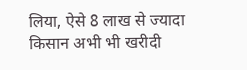लिया, ऐसे 8 लाख से ज्यादा किसान अभी भी खरीदी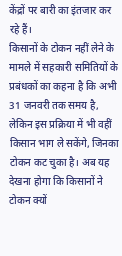केंद्रों पर बारी का इंतजार कर रहे हैं।
किसानों के टोकन नहीं लेने के मामले में सहकारी समितियों के प्रबंधकों का कहना है कि अभी 31 जनवरी तक समय है, लेकिन इस प्रक्रिया में भी वहीं किसान भाग ले सकेंगे, जिनका टोकन कट चुका है। अब यह देखना होगा कि किसानों ने टोकन क्यों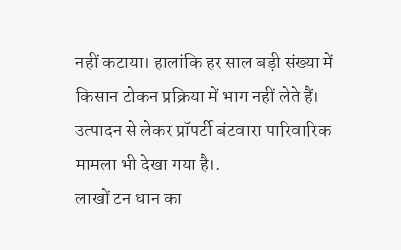नहीं कटाया। हालांकि हर साल बड़ी संख्या में किसान टोकन प्रक्रिया में भाग नहीं लेते हैं। उत्पादन से लेकर प्रॉपर्टी बंटवारा पारिवारिक मामला भी देखा गया है।.
लाखों टन धान का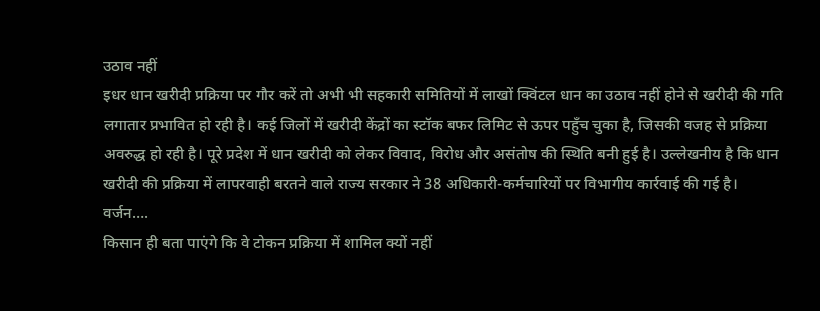उठाव नहीं
इधर धान खरीदी प्रक्रिया पर गौर करें तो अभी भी सहकारी समितियों में लाखों क्विंटल धान का उठाव नहीं होने से खरीदी की गति लगातार प्रभावित हो रही है। कई जिलों में खरीदी केंद्रों का स्टॉक बफर लिमिट से ऊपर पहुँच चुका है, जिसकी वजह से प्रक्रिया अवरुद्ध हो रही है। पूरे प्रदेश में धान खरीदी को लेकर विवाद, विरोध और असंतोष की स्थिति बनी हुई है। उल्लेखनीय है कि धान खरीदी की प्रक्रिया में लापरवाही बरतने वाले राज्य सरकार ने 38 अधिकारी-कर्मचारियों पर विभागीय कार्रवाई की गई है।
वर्जन….
किसान ही बता पाएंगे कि वे टोकन प्रक्रिया में शामिल क्यों नहीं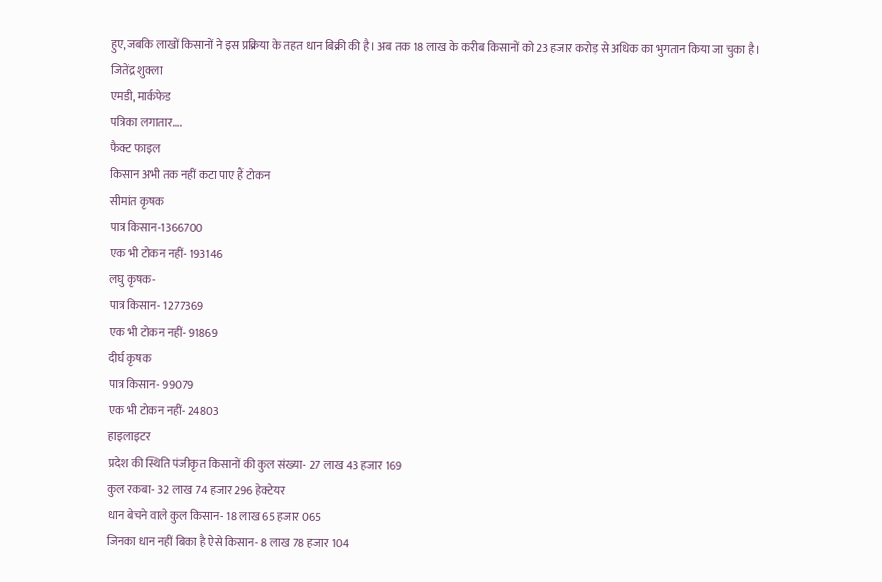हुए,जबकि लाखों किसानों ने इस प्रक्रिया के तहत धान बिक्री की है। अब तक 18 लाख के करीब किसानों को 23 हजार करोड़ से अधिक का भुगतान किया जा चुका है।
जितेंद्र शुक्ला
एमडी, मार्कफेड
पत्रिका लगातार….
फैक्ट फाइल
किसान अभी तक नहीं कटा पाए हैं टोकन
सीमांत कृषक
पात्र किसान-1366700
एक भी टोकन नहीं- 193146
लघु कृषक-
पात्र किसान- 1277369
एक भी टोकन नहीं- 91869
दीर्घ कृषक
पात्र किसान- 99079
एक भी टोकन नहीं- 24803
हाइलाइटर
प्रदेश की स्थिति पंजीकृत किसानों की कुल संख्या- 27 लाख 43 हजार 169
कुल रकबा- 32 लाख 74 हजार 296 हेक्टेयर
धान बेचने वाले कुल किसान- 18 लाख 65 हजार 065
जिनका धान नहीं बिका है ऐसे किसान- 8 लाख 78 हजार 104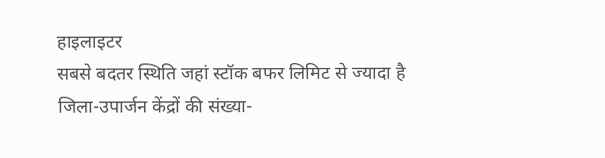हाइलाइटर
सबसे बदतर स्थिति जहां स्टॉक बफर लिमिट से ज्यादा है
जिला-उपार्जन केंद्रों की संख्या-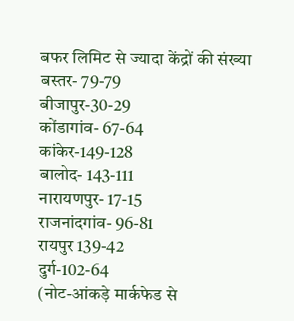बफर लिमिट से ज्यादा केंद्रों की संख्या
बस्तर- 79-79
बीजापुर-30-29
कोंडागांव- 67-64
कांकेर-149-128
बालोद- 143-111
नारायणपुर- 17-15
राजनांदगांव- 96-81
रायपुर 139-42
दुर्ग-102-64
(नोट-आंकड़े मार्कफेड से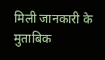मिली जानकारी के मुताबिक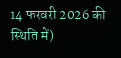14 फरवरी 2026 की स्थिति में)